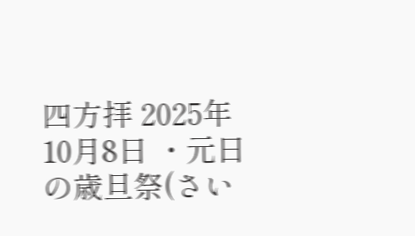四方拝 2025年10月8日 ・元日の歳旦祭(さい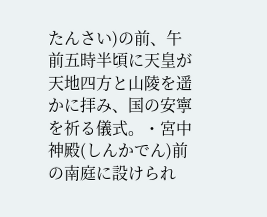たんさい)の前、午前五時半頃に天皇が天地四方と山陵を遥かに拝み、国の安寧を祈る儀式。・宮中神殿(しんかでん)前の南庭に設けられ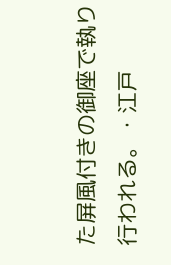た屏風付きの御座で執り行われる。・江戸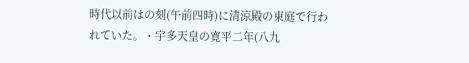時代以前はの刻(午前四時)に清涼殿の東庭で行われていた。・宇多天皇の寛平二年(八九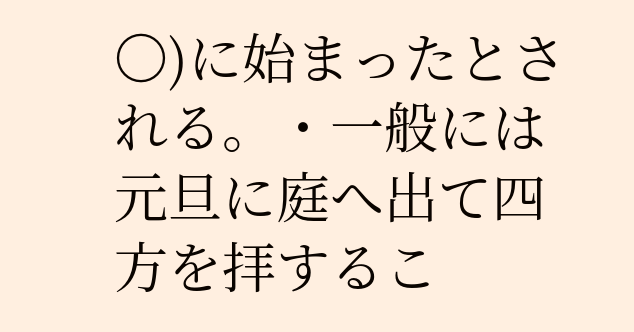〇)に始まったとされる。・一般には元旦に庭へ出て四方を拝するこ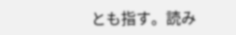とも指す。読み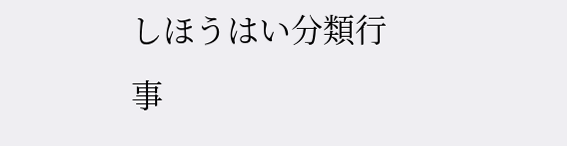しほうはい分類行事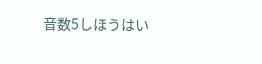音数5しほうはい